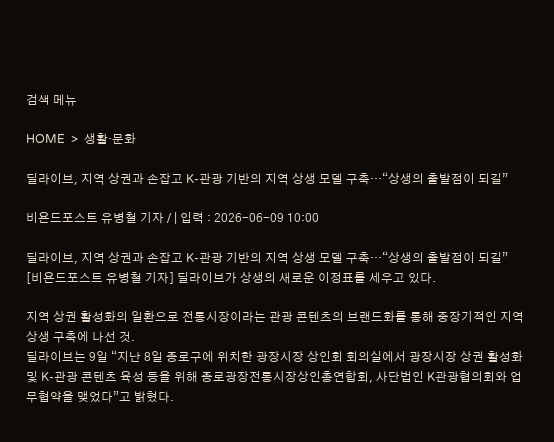검색 메뉴

HOME  >  생활·문화

딜라이브, 지역 상권과 손잡고 K-관광 기반의 지역 상생 모델 구축…“상생의 출발점이 되길”

비욘드포스트 유병철 기자 / | 입력 : 2026-06-09 10:00

딜라이브, 지역 상권과 손잡고 K-관광 기반의 지역 상생 모델 구축…“상생의 출발점이 되길”
[비욘드포스트 유병철 기자] 딜라이브가 상생의 새로운 이정표를 세우고 있다.

지역 상권 활성화의 일환으로 전통시장이라는 관광 콘텐츠의 브랜드화를 통해 중장기적인 지역 상생 구축에 나선 것.
딜라이브는 9일 “지난 8일 종로구에 위치한 광장시장 상인회 회의실에서 광장시장 상권 활성화 및 K-관광 콘텐츠 육성 등을 위해 종로광장전통시장상인총연합회, 사단법인 K관광협의회와 업무협약을 맺었다”고 밝혔다.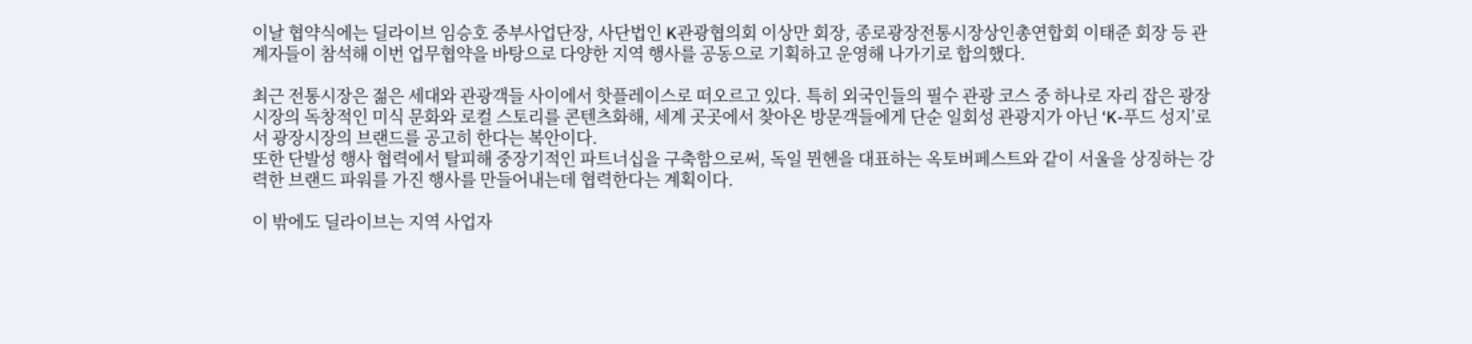이날 협약식에는 딜라이브 임승호 중부사업단장, 사단법인 K관광협의회 이상만 회장, 종로광장전통시장상인총연합회 이태준 회장 등 관계자들이 참석해 이번 업무협약을 바탕으로 다양한 지역 행사를 공동으로 기획하고 운영해 나가기로 합의했다.

최근 전통시장은 젊은 세대와 관광객들 사이에서 핫플레이스로 떠오르고 있다. 특히 외국인들의 필수 관광 코스 중 하나로 자리 잡은 광장시장의 독창적인 미식 문화와 로컬 스토리를 콘텐츠화해, 세계 곳곳에서 찾아온 방문객들에게 단순 일회성 관광지가 아닌 ‘K-푸드 성지’로서 광장시장의 브랜드를 공고히 한다는 복안이다.
또한 단발성 행사 협력에서 탈피해 중장기적인 파트너십을 구축함으로써, 독일 뮌헨을 대표하는 옥토버페스트와 같이 서울을 상징하는 강력한 브랜드 파워를 가진 행사를 만들어내는데 협력한다는 계획이다.

이 밖에도 딜라이브는 지역 사업자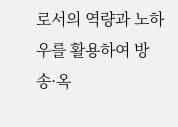로서의 역량과 노하우를 활용하여 방송·옥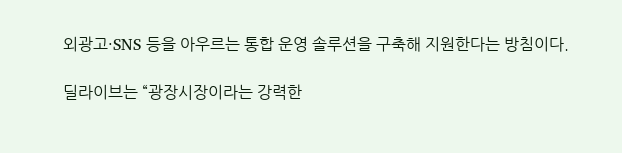외광고·SNS 등을 아우르는 통합 운영 솔루션을 구축해 지원한다는 방침이다.

딜라이브는 “광장시장이라는 강력한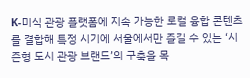K-미식 관광 플랫폼에 지속 가능한 로컬 융합 콘텐츠를 결합해 특정 시기에 서울에서만 즐길 수 있는 ‘시즌형 도시 관광 브랜드’의 구축을 목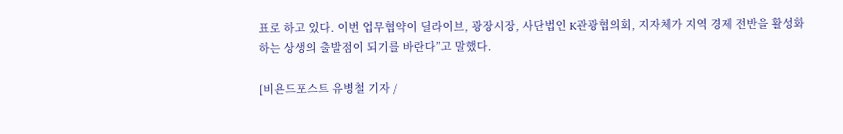표로 하고 있다. 이번 업무협약이 딜라이브, 광장시장, 사단법인 K관광협의회, 지자체가 지역 경제 전반을 활성화하는 상생의 출발점이 되기를 바란다”고 말했다.

[비욘드포스트 유병철 기자 /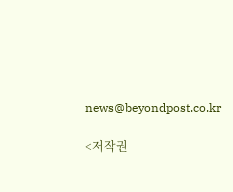news@beyondpost.co.kr

<저작권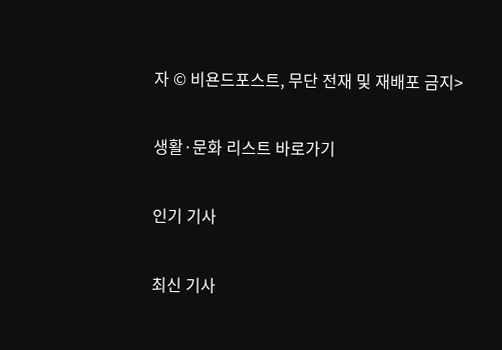자 © 비욘드포스트, 무단 전재 및 재배포 금지>

생활·문화 리스트 바로가기

인기 기사

최신 기사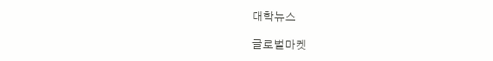대학뉴스

글로벌마켓